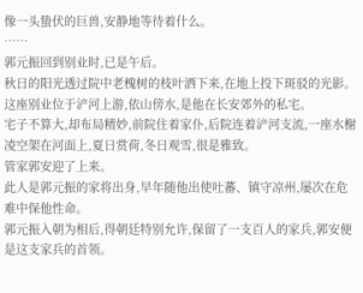像一头蛰伏的巨兽,安静地等待着什么。
……
郭元振回到别业时,已是午后。
秋日的阳光透过院中老槐树的枝叶洒下来,在地上投下斑驳的光影。
这座别业位于浐河上游,依山傍水,是他在长安郊外的私宅。
宅子不算大,却布局精妙,前院住着家仆,后院连着浐河支流,一座水榭凌空架在河面上,夏日赏荷,冬日观雪,很是雅致。
管家郭安迎了上来。
此人是郭元振的家将出身,早年随他出使吐蕃、镇守凉州,屡次在危难中保他性命。
郭元振入朝为相后,得朝廷特别允许,保留了一支百人的家兵,郭安便是这支家兵的首领。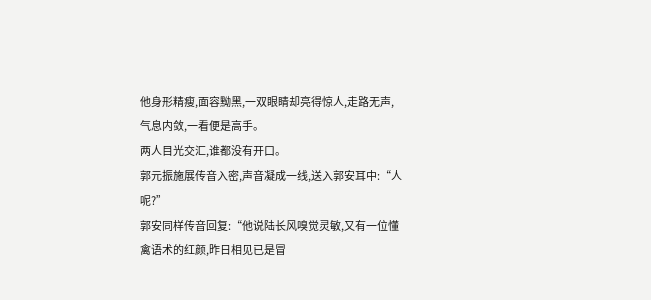他身形精瘦,面容黝黑,一双眼睛却亮得惊人,走路无声,气息内敛,一看便是高手。
两人目光交汇,谁都没有开口。
郭元振施展传音入密,声音凝成一线,送入郭安耳中:“人呢?”
郭安同样传音回复:“他说陆长风嗅觉灵敏,又有一位懂禽语术的红颜,昨日相见已是冒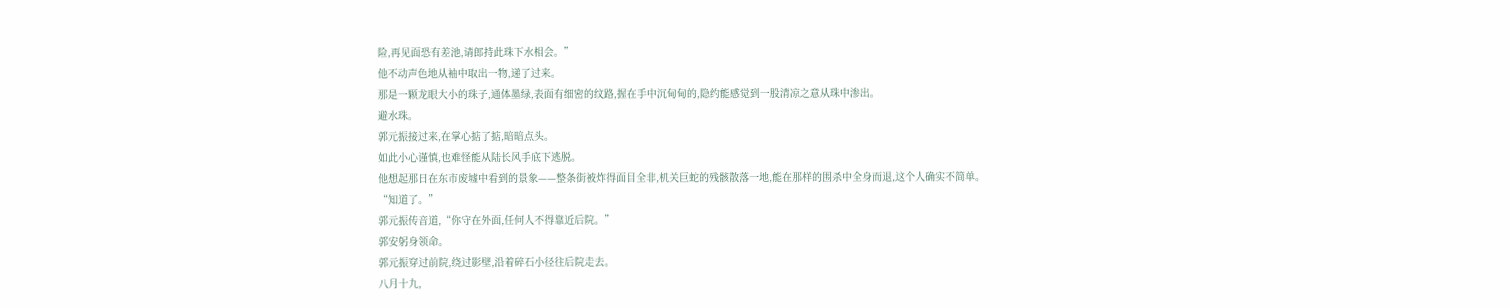险,再见面恐有差池,请郎持此珠下水相会。”
他不动声色地从袖中取出一物,递了过来。
那是一颗龙眼大小的珠子,通体墨绿,表面有细密的纹路,握在手中沉甸甸的,隐约能感觉到一股清凉之意从珠中渗出。
避水珠。
郭元振接过来,在掌心掂了掂,暗暗点头。
如此小心谨慎,也难怪能从陆长风手底下逃脱。
他想起那日在东市废墟中看到的景象——整条街被炸得面目全非,机关巨蛇的残骸散落一地,能在那样的围杀中全身而退,这个人确实不简单。
“知道了。”
郭元振传音道,“你守在外面,任何人不得靠近后院。”
郭安躬身领命。
郭元振穿过前院,绕过影壁,沿着碎石小径往后院走去。
八月十九,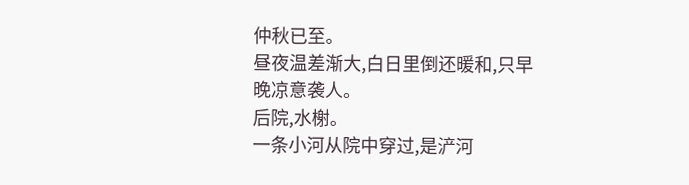仲秋已至。
昼夜温差渐大,白日里倒还暖和,只早晚凉意袭人。
后院,水榭。
一条小河从院中穿过,是浐河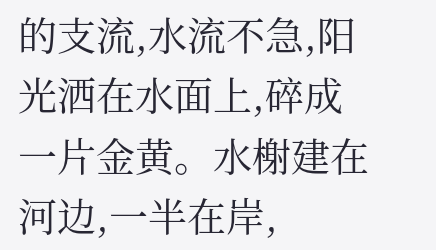的支流,水流不急,阳光洒在水面上,碎成一片金黄。水榭建在河边,一半在岸,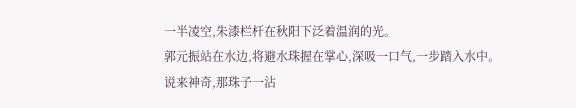一半凌空,朱漆栏杆在秋阳下泛着温润的光。
郭元振站在水边,将避水珠握在掌心,深吸一口气,一步踏入水中。
说来神奇,那珠子一沾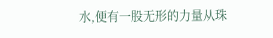水,便有一股无形的力量从珠